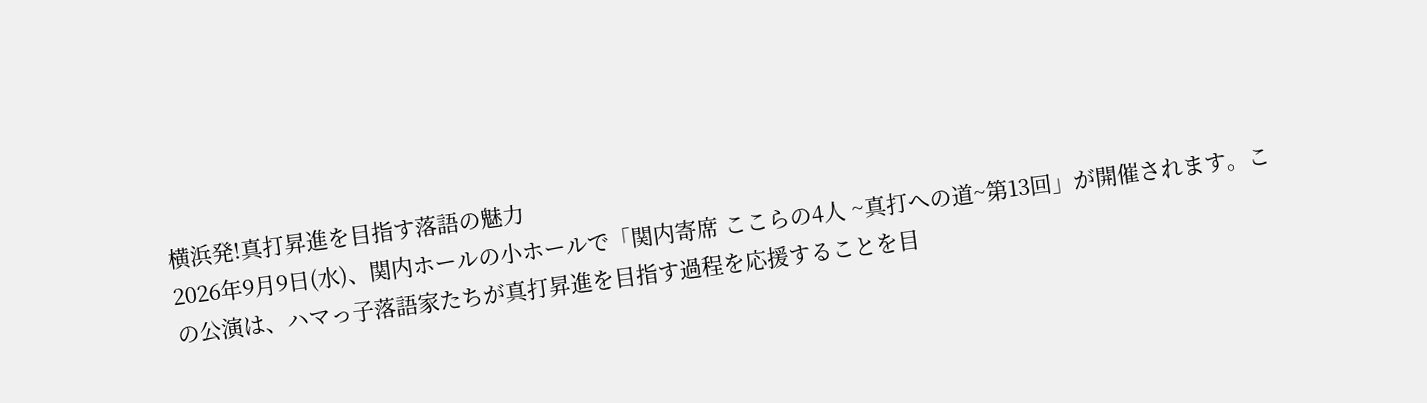横浜発!真打昇進を目指す落語の魅力
2026年9月9日(水)、関内ホールの小ホールで「関内寄席 ここらの4人 ~真打への道~第13回」が開催されます。この公演は、ハマっ子落語家たちが真打昇進を目指す過程を応援することを目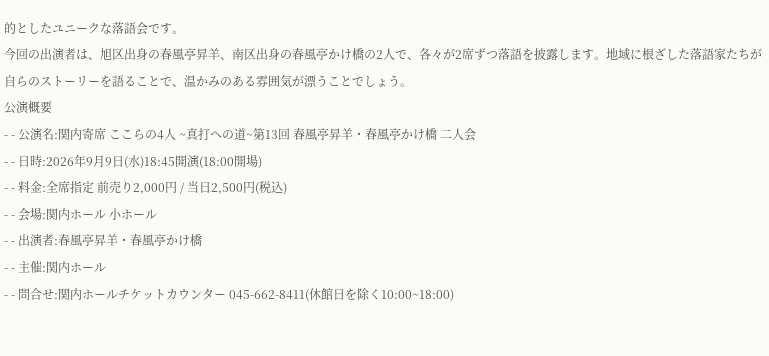的としたユニークな落語会です。
今回の出演者は、旭区出身の春風亭昇羊、南区出身の春風亭かけ橋の2人で、各々が2席ずつ落語を披露します。地域に根ざした落語家たちが自らのストーリーを語ることで、温かみのある雰囲気が漂うことでしょう。
公演概要
- - 公演名:関内寄席 ここらの4人 ~真打への道~第13回 春風亭昇羊・春風亭かけ橋 二人会
- - 日時:2026年9月9日(水)18:45開演(18:00開場)
- - 料金:全席指定 前売り2,000円 / 当日2,500円(税込)
- - 会場:関内ホール 小ホール
- - 出演者:春風亭昇羊・春風亭かけ橋
- - 主催:関内ホール
- - 問合せ:関内ホールチケットカウンター 045-662-8411(休館日を除く10:00~18:00)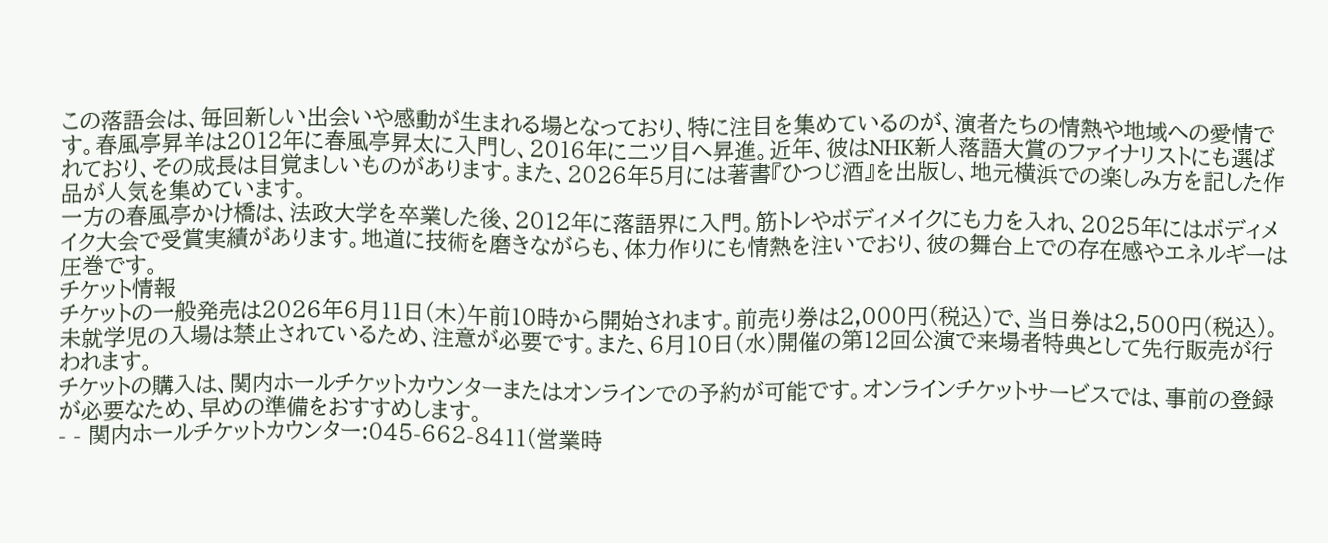この落語会は、毎回新しい出会いや感動が生まれる場となっており、特に注目を集めているのが、演者たちの情熱や地域への愛情です。春風亭昇羊は2012年に春風亭昇太に入門し、2016年に二ツ目へ昇進。近年、彼はNHK新人落語大賞のファイナリストにも選ばれており、その成長は目覚ましいものがあります。また、2026年5月には著書『ひつじ酒』を出版し、地元横浜での楽しみ方を記した作品が人気を集めています。
一方の春風亭かけ橋は、法政大学を卒業した後、2012年に落語界に入門。筋トレやボディメイクにも力を入れ、2025年にはボディメイク大会で受賞実績があります。地道に技術を磨きながらも、体力作りにも情熱を注いでおり、彼の舞台上での存在感やエネルギーは圧巻です。
チケット情報
チケットの一般発売は2026年6月11日(木)午前10時から開始されます。前売り券は2,000円(税込)で、当日券は2,500円(税込)。未就学児の入場は禁止されているため、注意が必要です。また、6月10日(水)開催の第12回公演で来場者特典として先行販売が行われます。
チケットの購入は、関内ホールチケットカウンターまたはオンラインでの予約が可能です。オンラインチケットサービスでは、事前の登録が必要なため、早めの準備をおすすめします。
- - 関内ホールチケットカウンター:045-662-8411(営業時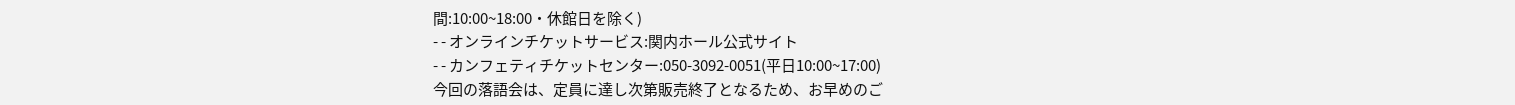間:10:00~18:00・休館日を除く)
- - オンラインチケットサービス:関内ホール公式サイト
- - カンフェティチケットセンター:050-3092-0051(平日10:00~17:00)
今回の落語会は、定員に達し次第販売終了となるため、お早めのご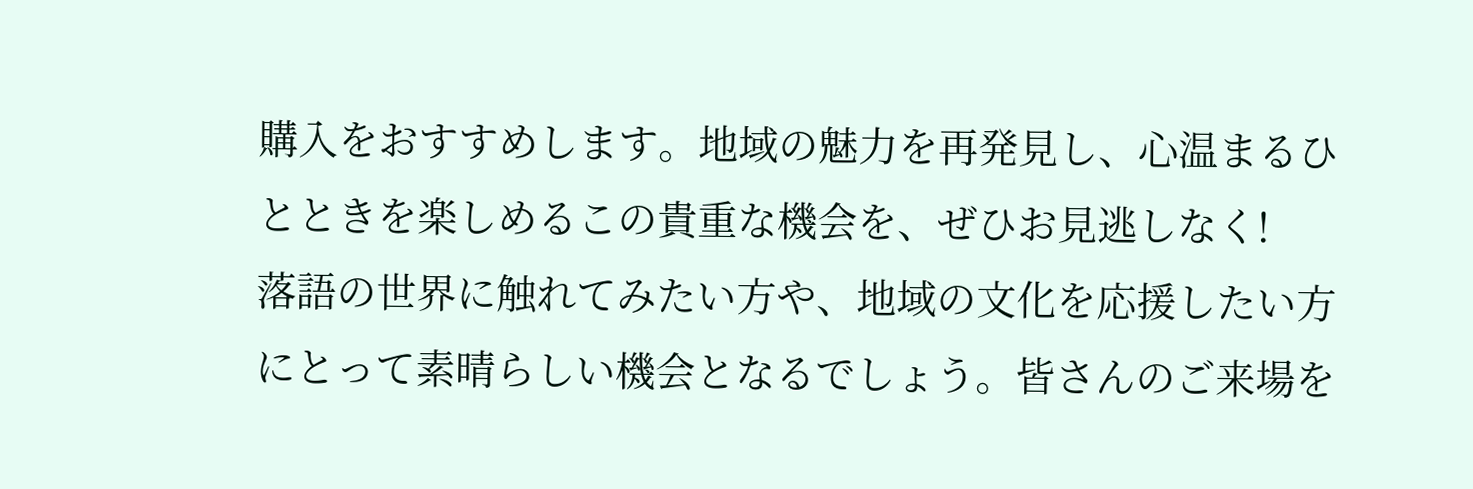購入をおすすめします。地域の魅力を再発見し、心温まるひとときを楽しめるこの貴重な機会を、ぜひお見逃しなく!
落語の世界に触れてみたい方や、地域の文化を応援したい方にとって素晴らしい機会となるでしょう。皆さんのご来場を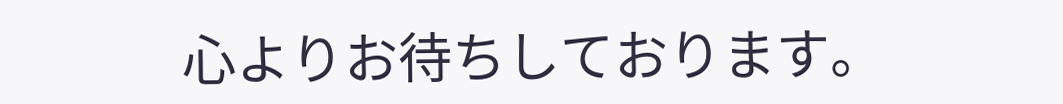心よりお待ちしております。